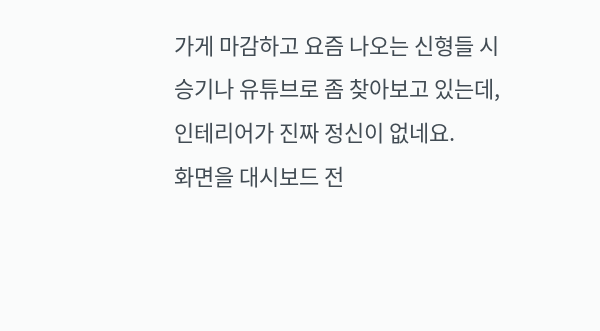가게 마감하고 요즘 나오는 신형들 시승기나 유튜브로 좀 찾아보고 있는데, 인테리어가 진짜 정신이 없네요.
화면을 대시보드 전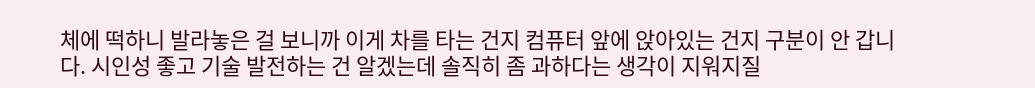체에 떡하니 발라놓은 걸 보니까 이게 차를 타는 건지 컴퓨터 앞에 앉아있는 건지 구분이 안 갑니다. 시인성 좋고 기술 발전하는 건 알겠는데 솔직히 좀 과하다는 생각이 지워지질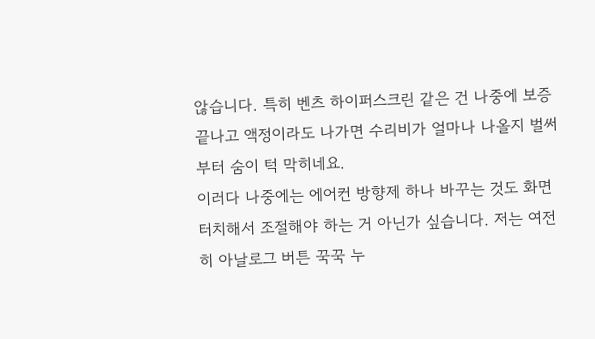않습니다. 특히 벤츠 하이퍼스크린 같은 건 나중에 보증 끝나고 액정이라도 나가면 수리비가 얼마나 나올지 벌써부터 숨이 턱 막히네요.
이러다 나중에는 에어컨 방향제 하나 바꾸는 것도 화면 터치해서 조절해야 하는 거 아닌가 싶습니다. 저는 여전히 아날로그 버튼 꾹꾹 누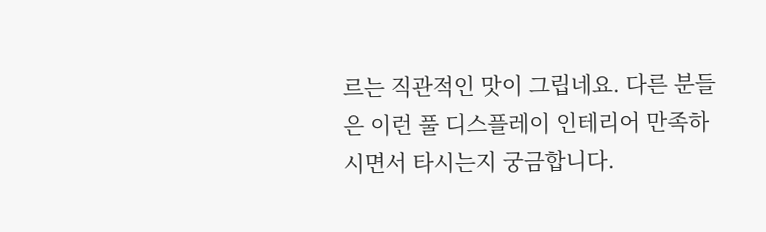르는 직관적인 맛이 그립네요. 다른 분들은 이런 풀 디스플레이 인테리어 만족하시면서 타시는지 궁금합니다.